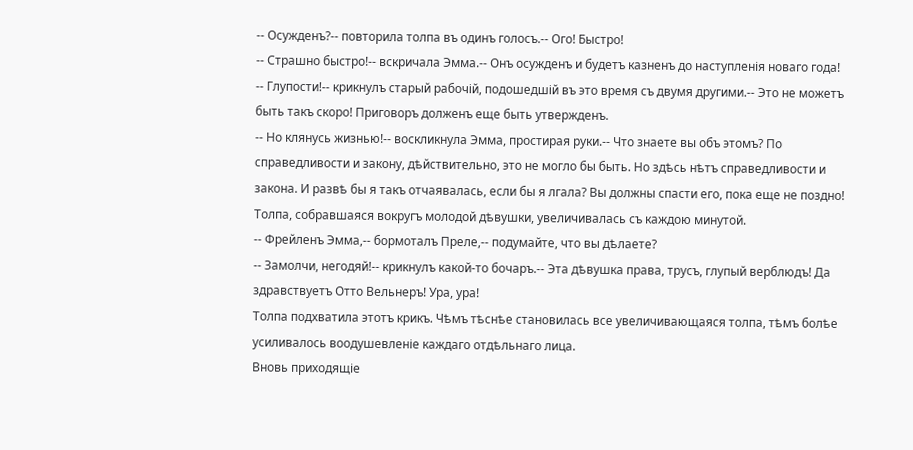-- Осужденъ?-- повторила толпа въ одинъ голосъ.-- Ого! Быстро!
-- Страшно быстро!-- вскричала Эмма.-- Онъ осужденъ и будетъ казненъ до наступленія новаго года!
-- Глупости!-- крикнулъ старый рабочій, подошедшій въ это время съ двумя другими.-- Это не можетъ быть такъ скоро! Приговоръ долженъ еще быть утвержденъ.
-- Но клянусь жизнью!-- воскликнула Эмма, простирая руки.-- Что знаете вы объ этомъ? По справедливости и закону, дѣйствительно, это не могло бы быть. Но здѣсь нѣтъ справедливости и закона. И развѣ бы я такъ отчаявалась, если бы я лгала? Вы должны спасти его, пока еще не поздно!
Толпа, собравшаяся вокругъ молодой дѣвушки, увеличивалась съ каждою минутой.
-- Фрейленъ Эмма,-- бормоталъ Преле,-- подумайте, что вы дѣлаете?
-- Замолчи, негодяй!-- крикнулъ какой-то бочаръ.-- Эта дѣвушка права, трусъ, глупый верблюдъ! Да здравствуетъ Отто Вельнеръ! Ура, ура!
Толпа подхватила этотъ крикъ. Чѣмъ тѣснѣе становилась все увеличивающаяся толпа, тѣмъ болѣе усиливалось воодушевленіе каждаго отдѣльнаго лица.
Вновь приходящіе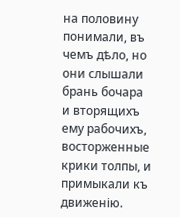на половину понимали, въ чемъ дѣло, но они слышали брань бочара и вторящихъ ему рабочихъ, восторженные крики толпы, и примыкали къ движенію.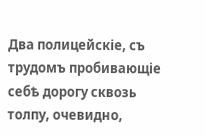Два полицейскіе, съ трудомъ пробивающіе себѣ дорогу сквозь толпу, очевидно,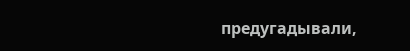предугадывали,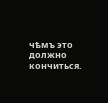чѣмъ это должно кончиться.